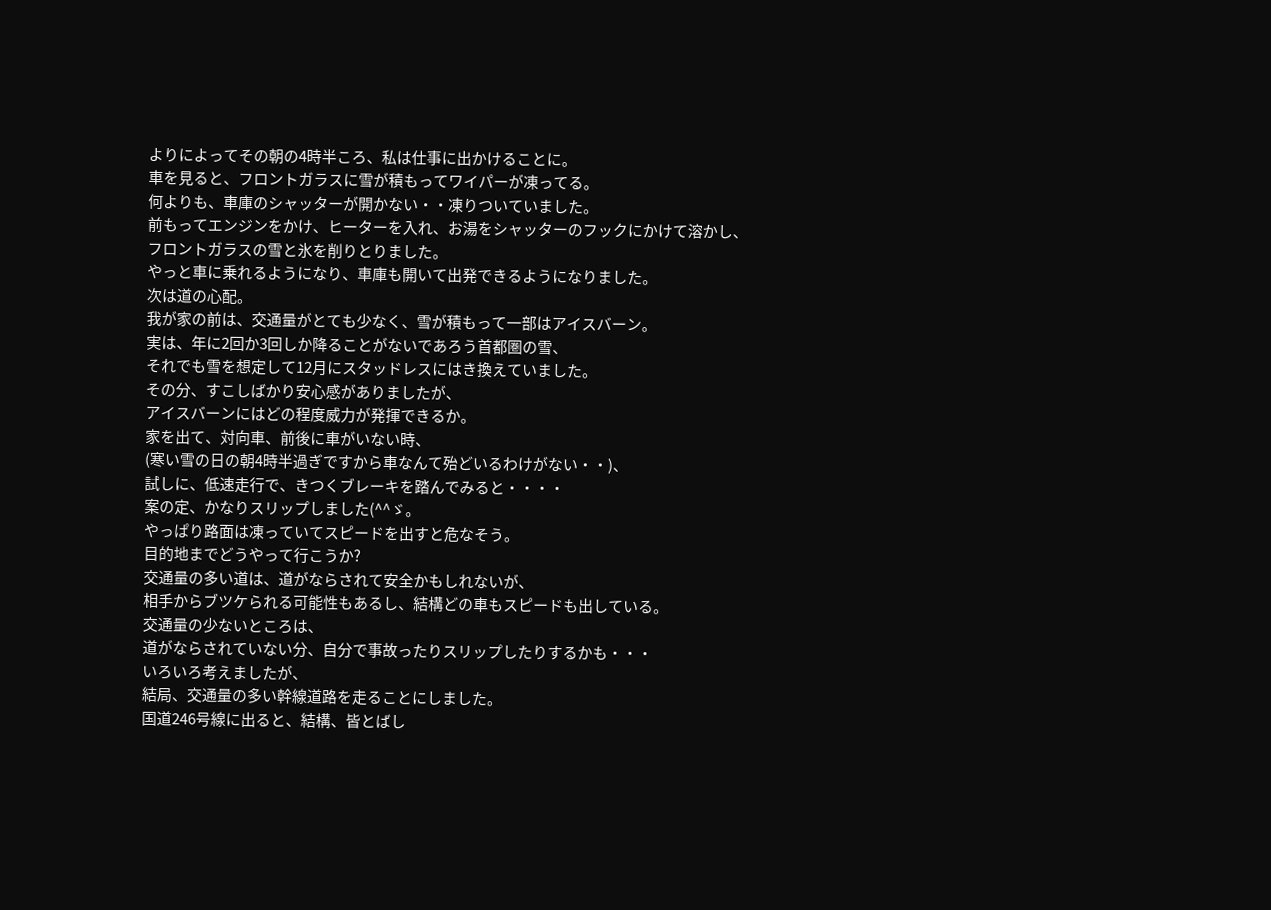よりによってその朝の4時半ころ、私は仕事に出かけることに。
車を見ると、フロントガラスに雪が積もってワイパーが凍ってる。
何よりも、車庫のシャッターが開かない・・凍りついていました。
前もってエンジンをかけ、ヒーターを入れ、お湯をシャッターのフックにかけて溶かし、
フロントガラスの雪と氷を削りとりました。
やっと車に乗れるようになり、車庫も開いて出発できるようになりました。
次は道の心配。
我が家の前は、交通量がとても少なく、雪が積もって一部はアイスバーン。
実は、年に2回か3回しか降ることがないであろう首都圏の雪、
それでも雪を想定して12月にスタッドレスにはき換えていました。
その分、すこしばかり安心感がありましたが、
アイスバーンにはどの程度威力が発揮できるか。
家を出て、対向車、前後に車がいない時、
(寒い雪の日の朝4時半過ぎですから車なんて殆どいるわけがない・・)、
試しに、低速走行で、きつくブレーキを踏んでみると・・・・
案の定、かなりスリップしました(^^ゞ。
やっぱり路面は凍っていてスピードを出すと危なそう。
目的地までどうやって行こうか?
交通量の多い道は、道がならされて安全かもしれないが、
相手からブツケられる可能性もあるし、結構どの車もスピードも出している。
交通量の少ないところは、
道がならされていない分、自分で事故ったりスリップしたりするかも・・・
いろいろ考えましたが、
結局、交通量の多い幹線道路を走ることにしました。
国道246号線に出ると、結構、皆とばし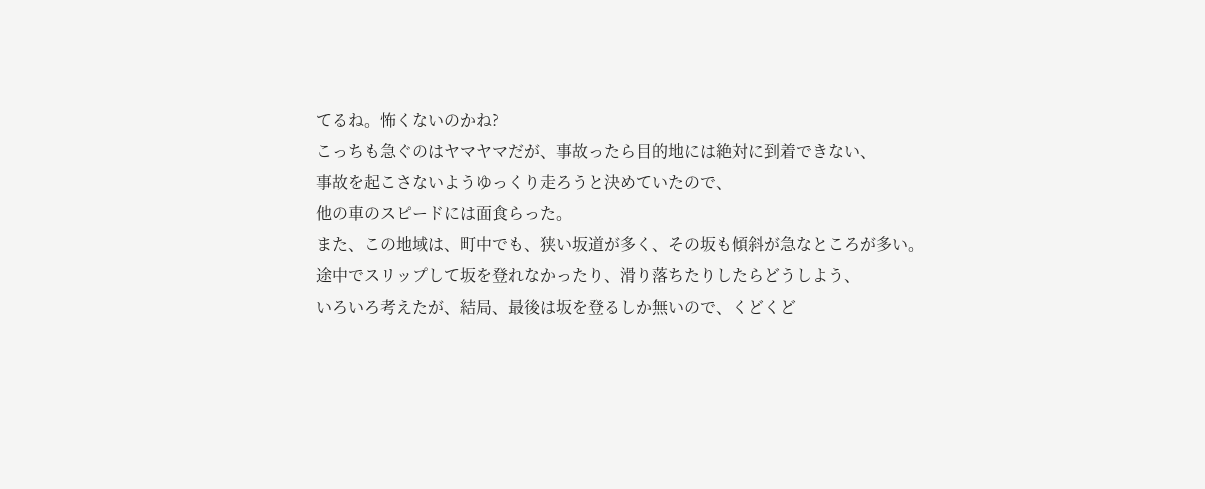てるね。怖くないのかね?
こっちも急ぐのはヤマヤマだが、事故ったら目的地には絶対に到着できない、
事故を起こさないようゆっくり走ろうと決めていたので、
他の車のスピードには面食らった。
また、この地域は、町中でも、狭い坂道が多く、その坂も傾斜が急なところが多い。
途中でスリップして坂を登れなかったり、滑り落ちたりしたらどうしよう、
いろいろ考えたが、結局、最後は坂を登るしか無いので、くどくど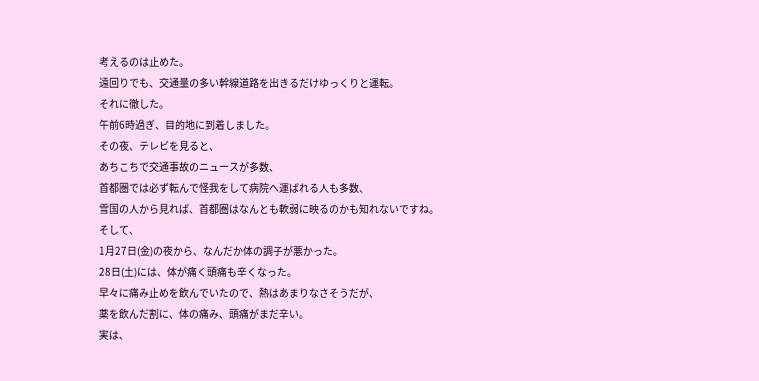考えるのは止めた。
遠回りでも、交通量の多い幹線道路を出きるだけゆっくりと運転。
それに徹した。
午前6時過ぎ、目的地に到着しました。
その夜、テレビを見ると、
あちこちで交通事故のニュースが多数、
首都圏では必ず転んで怪我をして病院へ運ばれる人も多数、
雪国の人から見れば、首都圏はなんとも軟弱に映るのかも知れないですね。
そして、
1月27日(金)の夜から、なんだか体の調子が悪かった。
28日(土)には、体が痛く頭痛も辛くなった。
早々に痛み止めを飲んでいたので、熱はあまりなさそうだが、
薬を飲んだ割に、体の痛み、頭痛がまだ辛い。
実は、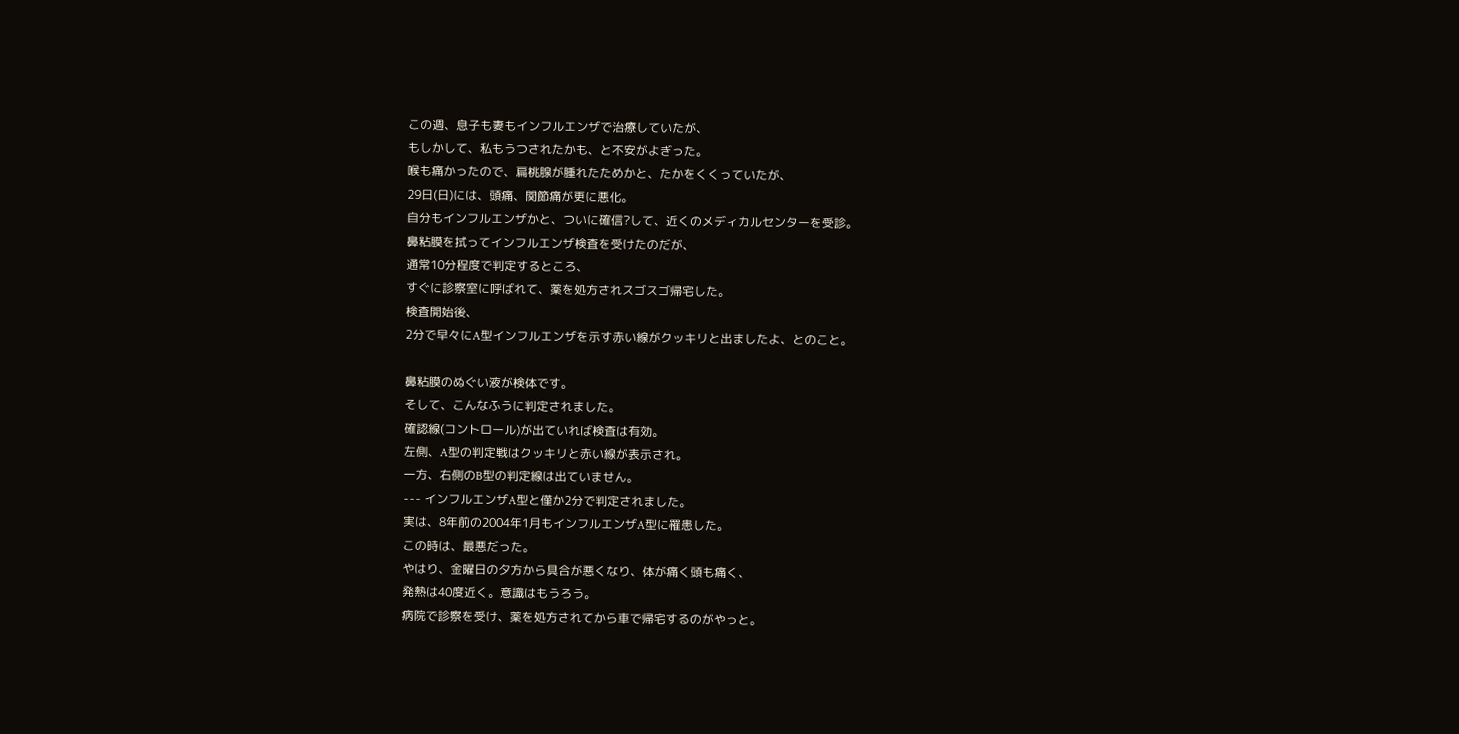この週、息子も妻もインフルエンザで治療していたが、
もしかして、私もうつされたかも、と不安がよぎった。
喉も痛かったので、扁桃腺が腫れたためかと、たかをくくっていたが、
29日(日)には、頭痛、関節痛が更に悪化。
自分もインフルエンザかと、ついに確信?して、近くのメディカルセンターを受診。
鼻粘膜を拭ってインフルエンザ検査を受けたのだが、
通常10分程度で判定するところ、
すぐに診察室に呼ばれて、薬を処方されスゴスゴ帰宅した。
検査開始後、
2分で早々にA型インフルエンザを示す赤い線がクッキリと出ましたよ、とのこと。

鼻粘膜のぬぐい液が検体です。
そして、こんなふうに判定されました。
確認線(コントロール)が出ていれば検査は有効。
左側、A型の判定戦はクッキリと赤い線が表示され。
一方、右側のB型の判定線は出ていません。
--- インフルエンザA型と僅か2分で判定されました。
実は、8年前の2004年1月もインフルエンザA型に罹患した。
この時は、最悪だった。
やはり、金曜日の夕方から具合が悪くなり、体が痛く頭も痛く、
発熱は40度近く。意識はもうろう。
病院で診察を受け、薬を処方されてから車で帰宅するのがやっと。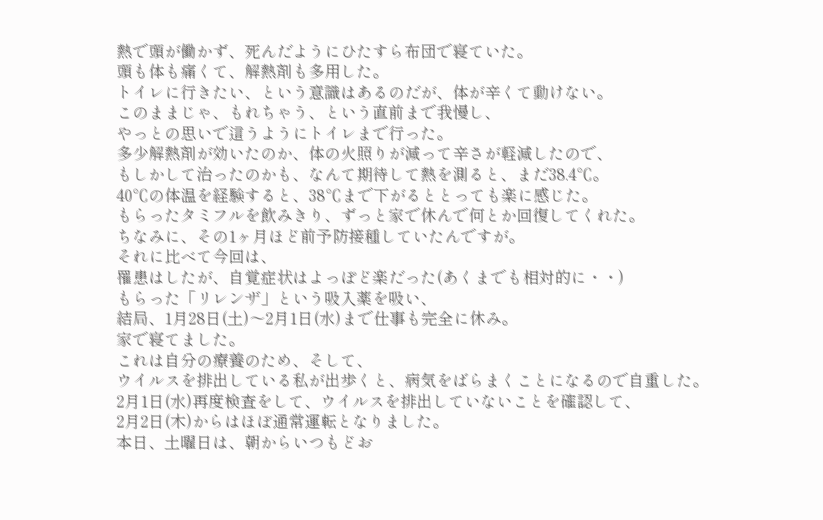熱で頭が働かず、死んだようにひたすら布団で寝ていた。
頭も体も痛くて、解熱剤も多用した。
トイレに行きたい、という意識はあるのだが、体が辛くて動けない。
このままじゃ、もれちゃう、という直前まで我慢し、
やっとの思いで這うようにトイレまで行った。
多少解熱剤が効いたのか、体の火照りが減って辛さが軽減したので、
もしかして治ったのかも、なんて期待して熱を測ると、まだ38.4℃。
40℃の体温を経験すると、38℃まで下がるととっても楽に感じた。
もらったタミフルを飲みきり、ずっと家で休んで何とか回復してくれた。
ちなみに、その1ヶ月ほど前予防接種していたんですが。
それに比べて今回は、
罹患はしたが、自覚症状はよっぽど楽だった(あくまでも相対的に・・)
もらった「リレンザ」という吸入薬を吸い、
結局、1月28日(土)〜2月1日(水)まで仕事も完全に休み。
家で寝てました。
これは自分の療養のため、そして、
ウイルスを排出している私が出歩くと、病気をばらまくことになるので自重した。
2月1日(水)再度検査をして、ウイルスを排出していないことを確認して、
2月2日(木)からはほぼ通常運転となりました。
本日、土曜日は、朝からいつもどお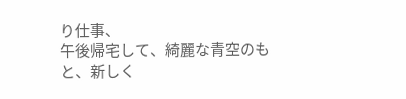り仕事、
午後帰宅して、綺麗な青空のもと、新しく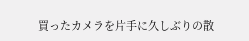買ったカメラを片手に久しぶりの散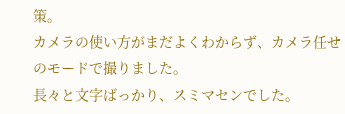策。
カメラの使い方がまだよくわからず、カメラ任せのモードで撮りました。
長々と文字ばっかり、スミマセンでした。